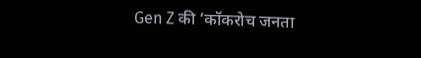Gen Z की ‘कॉकरोच जनता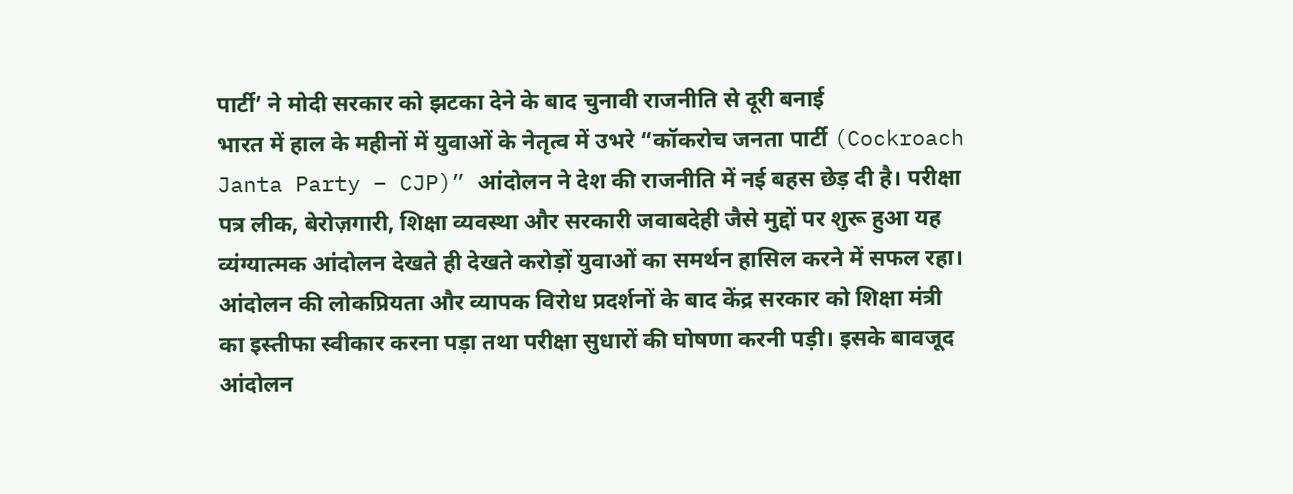पार्टी’ ने मोदी सरकार को झटका देने के बाद चुनावी राजनीति से दूरी बनाई
भारत में हाल के महीनों में युवाओं के नेतृत्व में उभरे “कॉकरोच जनता पार्टी (Cockroach Janta Party – CJP)” आंदोलन ने देश की राजनीति में नई बहस छेड़ दी है। परीक्षा पत्र लीक, बेरोज़गारी, शिक्षा व्यवस्था और सरकारी जवाबदेही जैसे मुद्दों पर शुरू हुआ यह व्यंग्यात्मक आंदोलन देखते ही देखते करोड़ों युवाओं का समर्थन हासिल करने में सफल रहा। आंदोलन की लोकप्रियता और व्यापक विरोध प्रदर्शनों के बाद केंद्र सरकार को शिक्षा मंत्री का इस्तीफा स्वीकार करना पड़ा तथा परीक्षा सुधारों की घोषणा करनी पड़ी। इसके बावजूद आंदोलन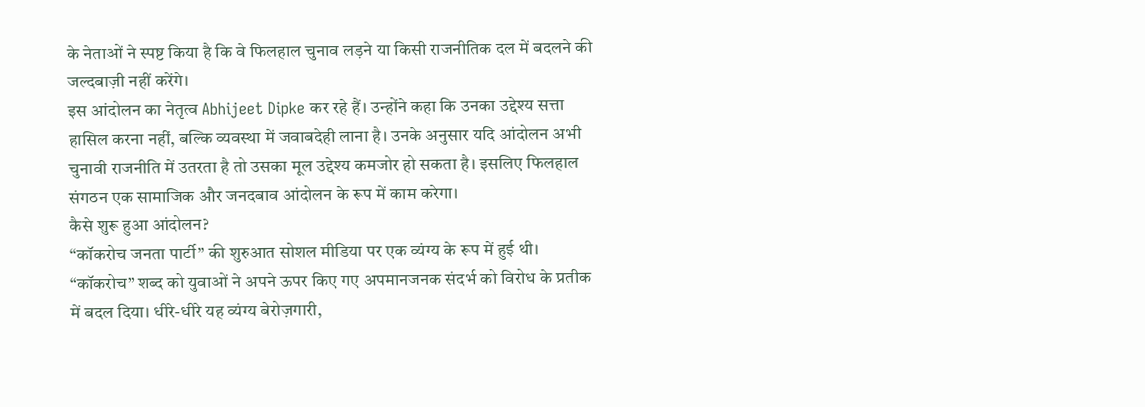के नेताओं ने स्पष्ट किया है कि वे फिलहाल चुनाव लड़ने या किसी राजनीतिक दल में बदलने की जल्दबाज़ी नहीं करेंगे।
इस आंदोलन का नेतृत्व Abhijeet Dipke कर रहे हैं। उन्होंने कहा कि उनका उद्देश्य सत्ता हासिल करना नहीं, बल्कि व्यवस्था में जवाबदेही लाना है। उनके अनुसार यदि आंदोलन अभी चुनावी राजनीति में उतरता है तो उसका मूल उद्देश्य कमजोर हो सकता है। इसलिए फिलहाल संगठन एक सामाजिक और जनदबाव आंदोलन के रूप में काम करेगा।
कैसे शुरू हुआ आंदोलन?
“कॉकरोच जनता पार्टी” की शुरुआत सोशल मीडिया पर एक व्यंग्य के रूप में हुई थी। “कॉकरोच” शब्द को युवाओं ने अपने ऊपर किए गए अपमानजनक संदर्भ को विरोध के प्रतीक में बदल दिया। धीरे-धीरे यह व्यंग्य बेरोज़गारी,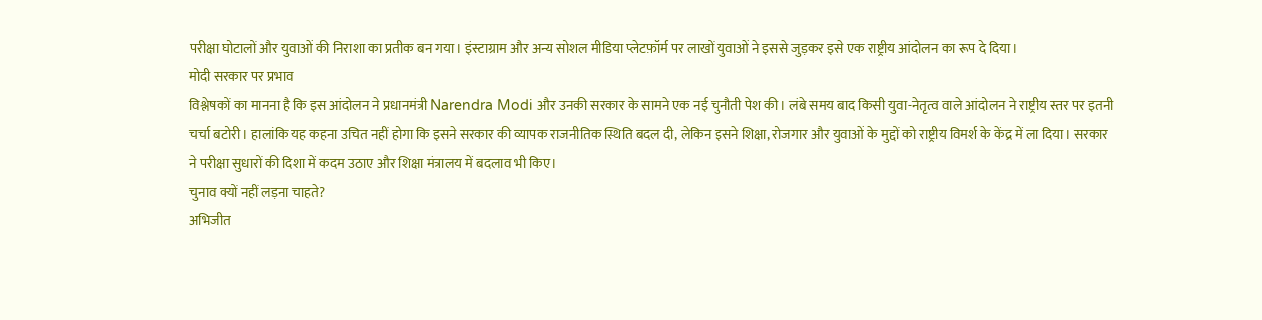परीक्षा घोटालों और युवाओं की निराशा का प्रतीक बन गया। इंस्टाग्राम और अन्य सोशल मीडिया प्लेटफ़ॉर्म पर लाखों युवाओं ने इससे जुड़कर इसे एक राष्ट्रीय आंदोलन का रूप दे दिया।
मोदी सरकार पर प्रभाव
विश्लेषकों का मानना है कि इस आंदोलन ने प्रधानमंत्री Narendra Modi और उनकी सरकार के सामने एक नई चुनौती पेश की। लंबे समय बाद किसी युवा-नेतृत्व वाले आंदोलन ने राष्ट्रीय स्तर पर इतनी चर्चा बटोरी। हालांकि यह कहना उचित नहीं होगा कि इसने सरकार की व्यापक राजनीतिक स्थिति बदल दी, लेकिन इसने शिक्षा, रोजगार और युवाओं के मुद्दों को राष्ट्रीय विमर्श के केंद्र में ला दिया। सरकार ने परीक्षा सुधारों की दिशा में कदम उठाए और शिक्षा मंत्रालय में बदलाव भी किए।
चुनाव क्यों नहीं लड़ना चाहते?
अभिजीत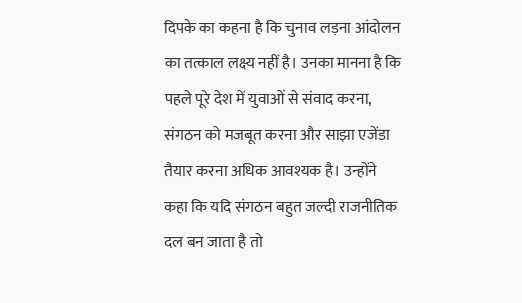दिपके का कहना है कि चुनाव लड़ना आंदोलन का तत्काल लक्ष्य नहीं है। उनका मानना है कि पहले पूरे देश में युवाओं से संवाद करना, संगठन को मजबूत करना और साझा एजेंडा तैयार करना अधिक आवश्यक है। उन्होंने कहा कि यदि संगठन बहुत जल्दी राजनीतिक दल बन जाता है तो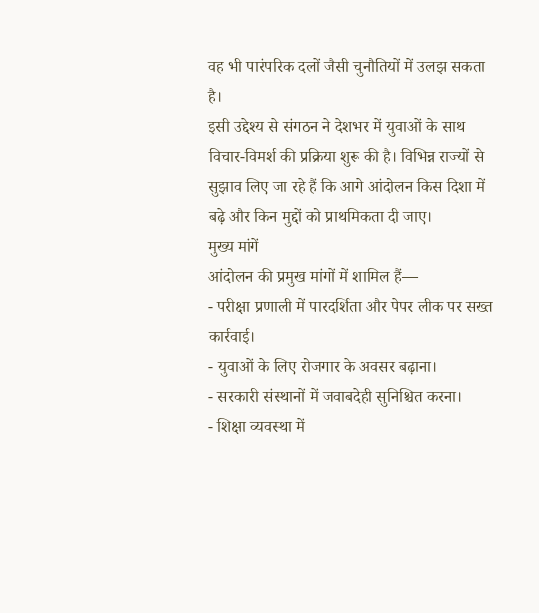वह भी पारंपरिक दलों जैसी चुनौतियों में उलझ सकता है।
इसी उद्देश्य से संगठन ने देशभर में युवाओं के साथ विचार-विमर्श की प्रक्रिया शुरू की है। विभिन्न राज्यों से सुझाव लिए जा रहे हैं कि आगे आंदोलन किस दिशा में बढ़े और किन मुद्दों को प्राथमिकता दी जाए।
मुख्य मांगें
आंदोलन की प्रमुख मांगों में शामिल हैं—
- परीक्षा प्रणाली में पारदर्शिता और पेपर लीक पर सख्त कार्रवाई।
- युवाओं के लिए रोजगार के अवसर बढ़ाना।
- सरकारी संस्थानों में जवाबदेही सुनिश्चित करना।
- शिक्षा व्यवस्था में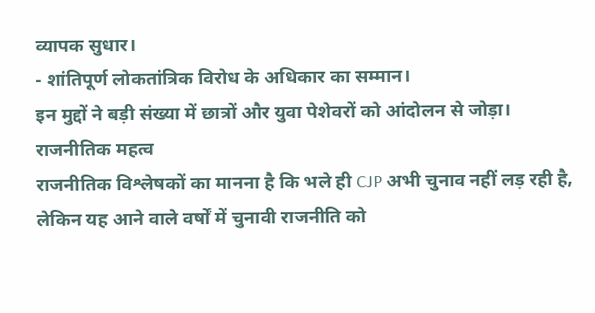व्यापक सुधार।
- शांतिपूर्ण लोकतांत्रिक विरोध के अधिकार का सम्मान।
इन मुद्दों ने बड़ी संख्या में छात्रों और युवा पेशेवरों को आंदोलन से जोड़ा।
राजनीतिक महत्व
राजनीतिक विश्लेषकों का मानना है कि भले ही CJP अभी चुनाव नहीं लड़ रही है, लेकिन यह आने वाले वर्षों में चुनावी राजनीति को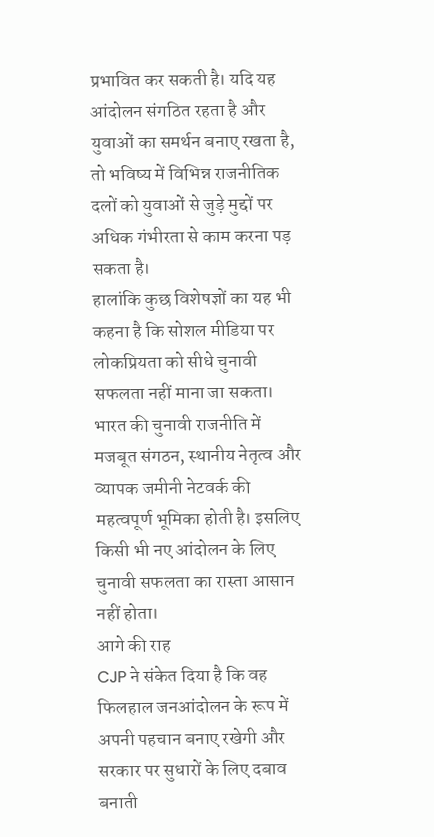प्रभावित कर सकती है। यदि यह आंदोलन संगठित रहता है और युवाओं का समर्थन बनाए रखता है, तो भविष्य में विभिन्न राजनीतिक दलों को युवाओं से जुड़े मुद्दों पर अधिक गंभीरता से काम करना पड़ सकता है।
हालांकि कुछ विशेषज्ञों का यह भी कहना है कि सोशल मीडिया पर लोकप्रियता को सीधे चुनावी सफलता नहीं माना जा सकता। भारत की चुनावी राजनीति में मजबूत संगठन, स्थानीय नेतृत्व और व्यापक जमीनी नेटवर्क की महत्वपूर्ण भूमिका होती है। इसलिए किसी भी नए आंदोलन के लिए चुनावी सफलता का रास्ता आसान नहीं होता।
आगे की राह
CJP ने संकेत दिया है कि वह फिलहाल जनआंदोलन के रूप में अपनी पहचान बनाए रखेगी और सरकार पर सुधारों के लिए दबाव बनाती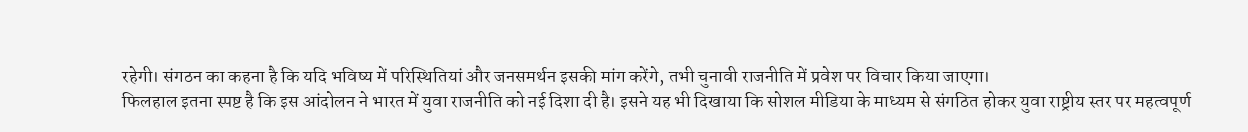रहेगी। संगठन का कहना है कि यदि भविष्य में परिस्थितियां और जनसमर्थन इसकी मांग करेंगे, तभी चुनावी राजनीति में प्रवेश पर विचार किया जाएगा।
फिलहाल इतना स्पष्ट है कि इस आंदोलन ने भारत में युवा राजनीति को नई दिशा दी है। इसने यह भी दिखाया कि सोशल मीडिया के माध्यम से संगठित होकर युवा राष्ट्रीय स्तर पर महत्वपूर्ण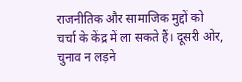राजनीतिक और सामाजिक मुद्दों को चर्चा के केंद्र में ला सकते हैं। दूसरी ओर, चुनाव न लड़ने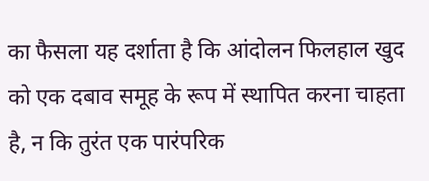का फैसला यह दर्शाता है कि आंदोलन फिलहाल खुद को एक दबाव समूह के रूप में स्थापित करना चाहता है, न कि तुरंत एक पारंपरिक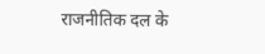राजनीतिक दल के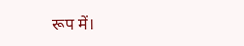रूप में।